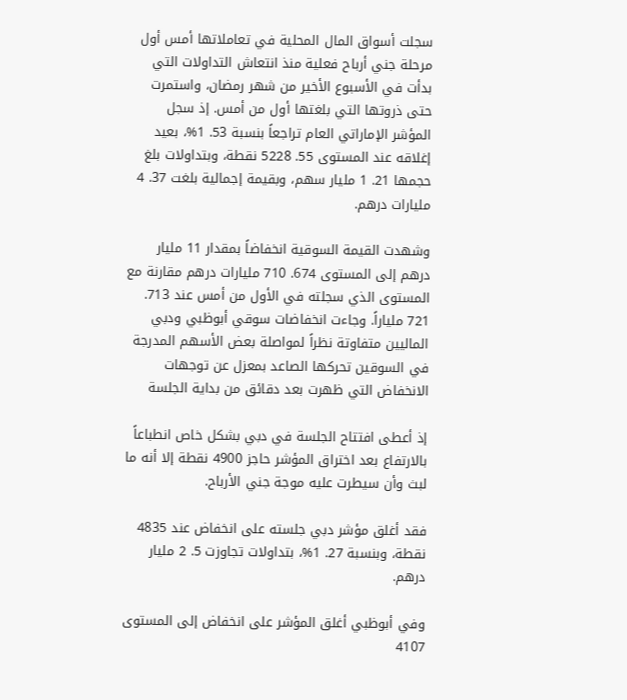سجلت أسواق المال المحلية في تعاملاتها أمس أول مرحلة جني أرباح فعلية منذ انتعاش التداولات التي بدأت في الأسبوع الأخير من شهر رمضان، واستمرت حتى ذروتها التي بلغتها أول من أمس. إذ سجل المؤشر الإماراتي العام تراجعاً بنسبة 53. 1%، بعيد إغلاقه عند المستوى 55. 5228 نقطة، وبتداولات بلغ حجمها 21. 1 مليار سهم، وبقيمة إجمالية بلغت 37. 4 مليارات درهم.

وشهدت القيمة السوقية انخفاضاً بمقدار 11 مليار درهم إلى المستوى 674. 710 مليارات درهم مقارنة مع المستوى الذي سجلته في الأول من أمس عند 713. 721 ملياراً. وجاءت انخفاضات سوقي أبوظبي ودبي الماليين متفاوتة نظراً لمواصلة بعض الأسهم المدرجة في السوقين تحركها الصاعد بمعزل عن توجهات الانخفاض التي ظهرت بعد دقائق من بداية الجلسة

إذ أعطى افتتاح الجلسة في دبي بشكل خاص انطباعاً بالارتفاع بعد اختراق المؤشر حاجز 4900 نقطة إلا أنه ما لبث وأن سيطرت عليه موجة جني الأرباح.

فقد أغلق مؤشر دبي جلسته على انخفاض عند 4835 نقطة، وبنسبة 27. 1%، بتداولات تجاوزت 5. 2 مليار درهم.

وفي أبوظبي أغلق المؤشر على انخفاض إلى المستوى 4107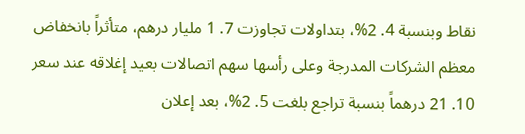نقاط وبنسبة 4. 2%، بتداولات تجاوزت 7. 1 مليار درهم، متأثراً بانخفاض معظم الشركات المدرجة وعلى رأسها سهم اتصالات بعيد إغلاقه عند سعر 10. 21 درهماً بنسبة تراجع بلغت 5. 2%، بعد إعلان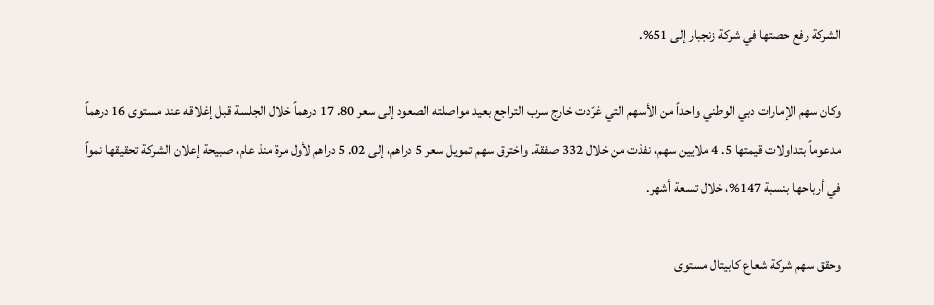الشركة رفع حصتها في شركة زنجبار إلى 51%.

وكان سهم الإمارات دبي الوطني واحداً من الأسهم التي غرّدت خارج سرب التراجع بعيد مواصلته الصعود إلى سعر 80. 17 درهماً خلال الجلسة قبل إغلاقه عند مستوى 16 درهماً مدعوماً بتداولات قيمتها 5. 4 ملايين سهم، نفذت من خلال 332 صفقة. واخترق سهم تمويل سعر 5 دراهم، إلى 02. 5 دراهم لأول مرة منذ عام، صبيحة إعلان الشركة تحقيقها نمواً في أرباحها بنسبة 147%، خلال تسعة أشهر.

وحقق سهم شركة شعاع كابيتال مستوى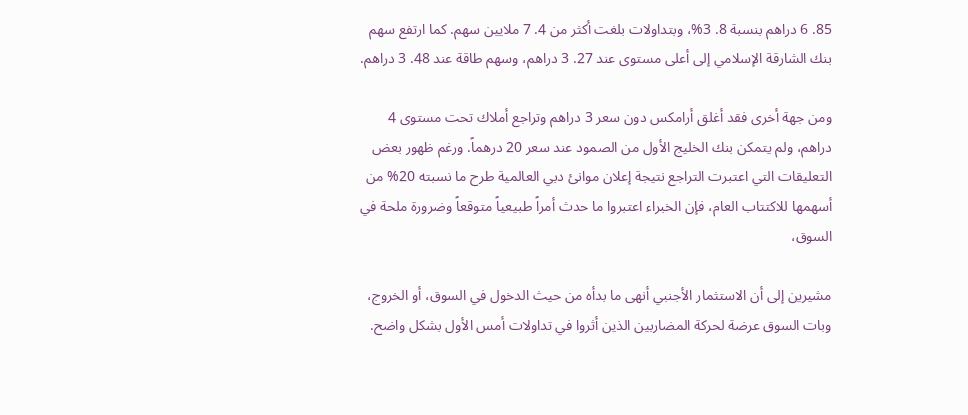85. 6 دراهم بنسبة 8. 3%، وبتداولات بلغت أكثر من 4. 7 ملايين سهم. كما ارتفع سهم بنك الشارقة الإسلامي إلى أعلى مستوى عند 27. 3 دراهم، وسهم طاقة عند 48. 3 دراهم.

ومن جهة أخرى فقد أغلق أرامكس دون سعر 3 دراهم وتراجع أملاك تحت مستوى 4 دراهم، ولم يتمكن بنك الخليج الأول من الصمود عند سعر 20 درهماً. ورغم ظهور بعض التعليقات التي اعتبرت التراجع نتيجة إعلان موانئ دبي العالمية طرح ما نسبته 20% من أسهمها للاكتتاب العام، فإن الخبراء اعتبروا ما حدث أمراً طبيعياً متوقعاً وضرورة ملحة في السوق،

مشيرين إلى أن الاستثمار الأجنبي أنهى ما بدأه من حيث الدخول في السوق، أو الخروج، وبات السوق عرضة لحركة المضاربين الذين أثروا في تداولات أمس الأول بشكل واضح.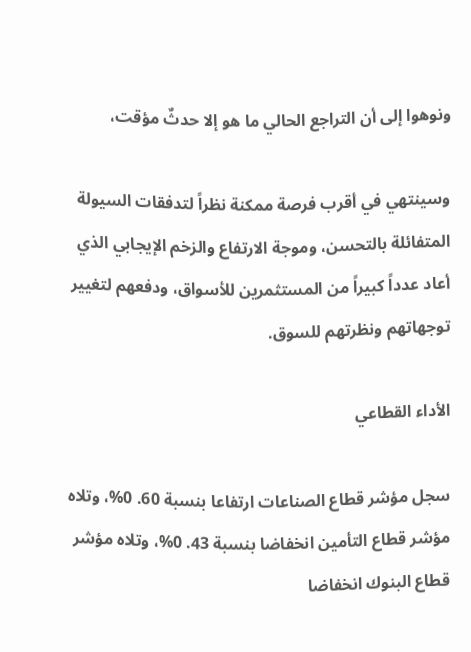ونوهوا إلى أن التراجع الحالي ما هو إلا حدثٌ مؤقت،

وسينتهي في أقرب فرصة ممكنة نظراً لتدفقات السيولة المتفائلة بالتحسن، وموجة الارتفاع والزخم الإيجابي الذي أعاد عدداً كبيراً من المستثمرين للأسواق، ودفعهم لتغيير توجهاتهم ونظرتهم للسوق.

الأداء القطاعي

سجل مؤشر قطاع الصناعات ارتفاعا بنسبة 60. 0%، وتلاه مؤشر قطاع التأمين انخفاضا بنسبة 43. 0%، وتلاه مؤشر قطاع البنوك انخفاضا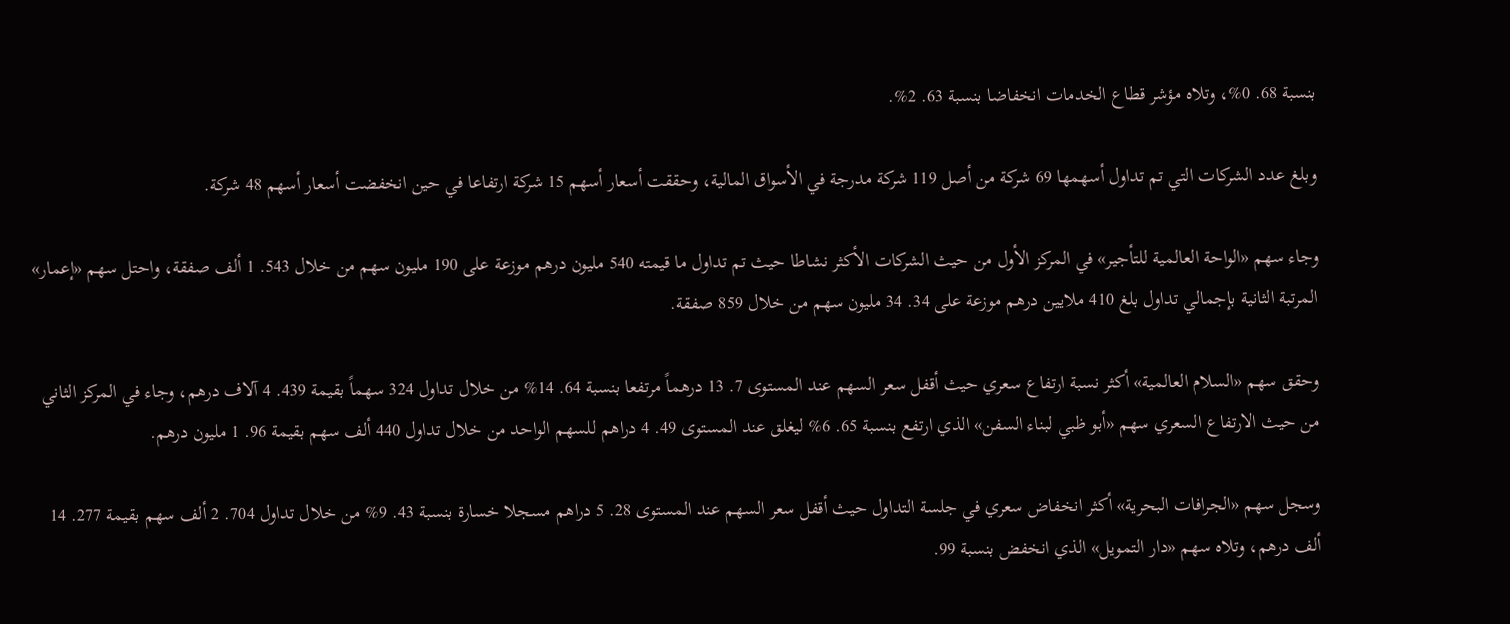بنسبة 68. 0%، وتلاه مؤشر قطاع الخدمات انخفاضا بنسبة 63. 2%.

وبلغ عدد الشركات التي تم تداول أسهمها 69 شركة من أصل 119 شركة مدرجة في الأسواق المالية، وحققت أسعار أسهم 15 شركة ارتفاعا في حين انخفضت أسعار أسهم 48 شركة.

وجاء سهم «الواحة العالمية للتأجير» في المركز الأول من حيث الشركات الأكثر نشاطا حيث تم تداول ما قيمته 540 مليون درهم موزعة على 190 مليون سهم من خلال 543. 1 ألف صفقة، واحتل سهم «إعمار» المرتبة الثانية بإجمالي تداول بلغ 410 ملايين درهم موزعة على 34. 34 مليون سهم من خلال 859 صفقة.

وحقق سهم «السلام العالمية» أكثر نسبة ارتفاع سعري حيث أقفل سعر السهم عند المستوى 7. 13 درهماً مرتفعا بنسبة 64. 14% من خلال تداول 324 سهماً بقيمة 439. 4 آلاف درهم، وجاء في المركز الثاني من حيث الارتفاع السعري سهم «أبو ظبي لبناء السفن» الذي ارتفع بنسبة 65. 6% ليغلق عند المستوى 49. 4 دراهم للسهم الواحد من خلال تداول 440 ألف سهم بقيمة 96. 1 مليون درهم.

وسجل سهم «الجرافات البحرية» أكثر انخفاض سعري في جلسة التداول حيث أقفل سعر السهم عند المستوى 28. 5 دراهم مسجلا خسارة بنسبة 43. 9% من خلال تداول 704. 2 ألف سهم بقيمة 277. 14 ألف درهم، وتلاه سهم «دار التمويل» الذي انخفض بنسبة 99.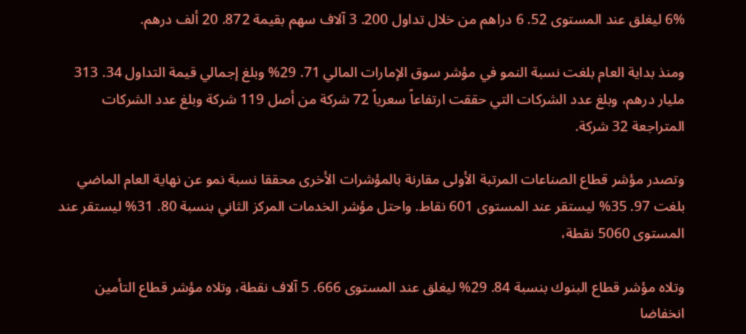6% ليغلق عند المستوى 52. 6 دراهم من خلال تداول 200. 3 آلاف سهم بقيمة 872. 20 ألف درهم.

ومنذ بداية العام بلغت نسبة النمو في مؤشر سوق الإمارات المالي 71. 29% وبلغ إجمالي قيمة التداول 34. 313 مليار درهم، وبلغ عدد الشركات التي حققت ارتفاعاً سعرياً 72 شركة من أصل 119 شركة وبلغ عدد الشركات المتراجعة 32 شركة.

وتصدر مؤشر قطاع الصناعات المرتبة الأولى مقارنة بالمؤشرات الأخرى محققا نسبة نمو عن نهاية العام الماضي بلغت 97. 35% ليستقر عند المستوى 601 نقاط. واحتل مؤشر الخدمات المركز الثاني بنسبة 80. 31% ليستقر عند المستوى 5060 نقطة،

وتلاه مؤشر قطاع البنوك بنسبة 84. 29% ليغلق عند المستوى 666. 5 آلاف نقطة، وتلاه مؤشر قطاع التأمين انخفاضا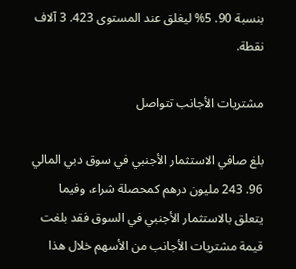بنسبة 90. 5% ليغلق عند المستوى 423. 3 آلاف نقطة.

مشتريات الأجانب تتواصل

بلغ صافي الاستثمار الأجنبي في سوق دبي المالي 96. 243 مليون درهم كمحصلة شراء، وفيما يتعلق بالاستثمار الأجنبي في السوق فقد بلغت قيمة مشتريات الأجانب من الأسهم خلال هذا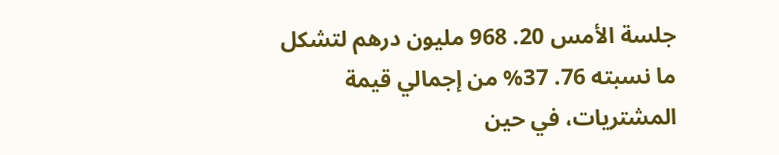جلسة الأمس 20. 968 مليون درهم لتشكل ما نسبته 76. 37% من إجمالي قيمة المشتريات، في حين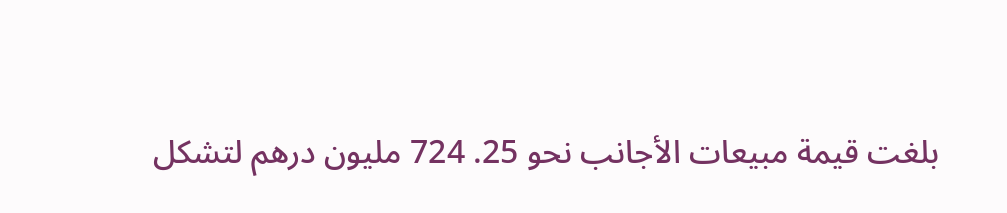بلغت قيمة مبيعات الأجانب نحو 25. 724 مليون درهم لتشكل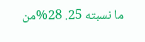ما نسبته 25. 28%من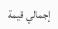إجمالي قيمة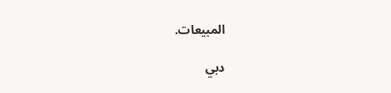المبيعات.

دبي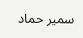سمير حماد